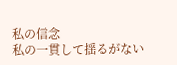私の信念
私の一貫して揺るがない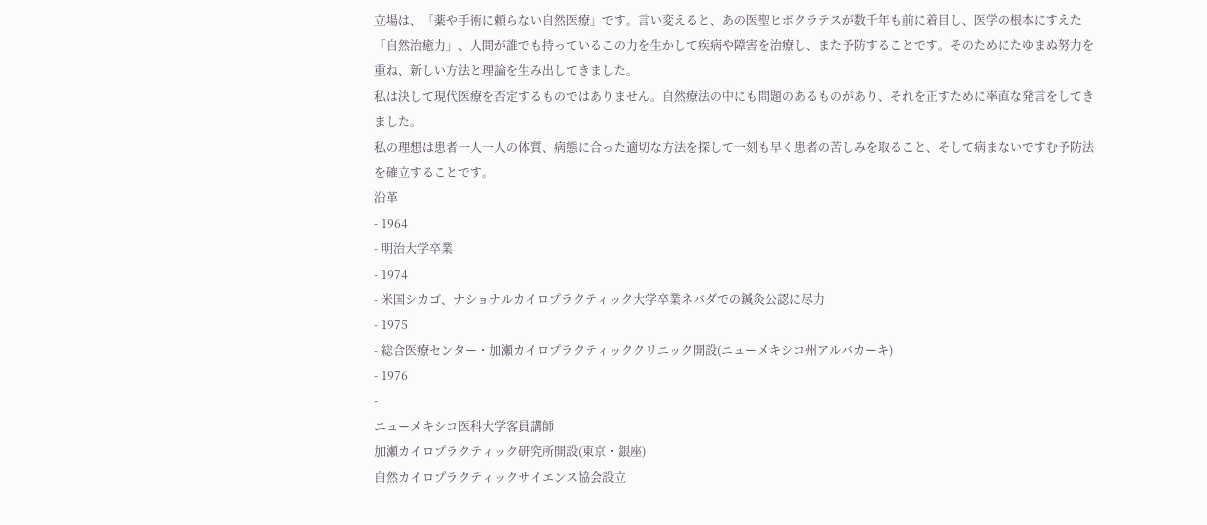立場は、「薬や手術に頼らない自然医療」です。言い変えると、あの医聖ヒポクラテスが数千年も前に着目し、医学の根本にすえた「自然治癒力」、人間が誰でも持っているこの力を生かして疾病や障害を治療し、また予防することです。そのためにたゆまぬ努力を重ね、新しい方法と理論を生み出してきました。
私は決して現代医療を否定するものではありません。自然療法の中にも問題のあるものがあり、それを正すために率直な発言をしてきました。
私の理想は患者一人一人の体質、病態に合った適切な方法を探して一刻も早く患者の苦しみを取ること、そして病まないですむ予防法を確立することです。
沿革
- 1964
- 明治大学卒業
- 1974
- 米国シカゴ、ナショナルカイロプラクティック大学卒業ネバダでの鍼灸公認に尽力
- 1975
- 総合医療センター・加瀬カイロプラクティッククリニック開設(ニューメキシコ州アルバカーキ)
- 1976
-
ニューメキシコ医科大学客員講師
加瀬カイロプラクティック研究所開設(東京・銀座)
自然カイロプラクティックサイエンス協会設立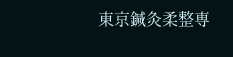東京鍼灸柔整専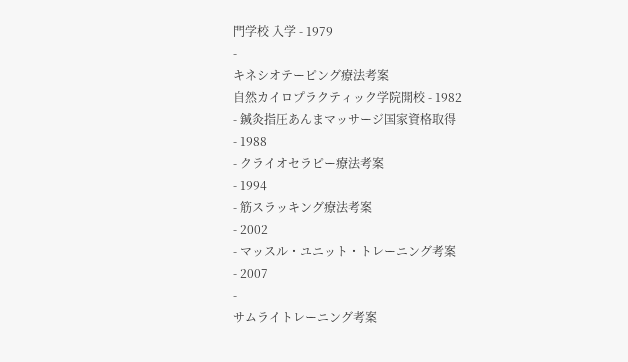門学校 入学 - 1979
-
キネシオテーピング療法考案
自然カイロプラクティック学院開校 - 1982
- 鍼灸指圧あんまマッサージ国家資格取得
- 1988
- クライオセラピー療法考案
- 1994
- 筋スラッキング療法考案
- 2002
- マッスル・ユニット・トレーニング考案
- 2007
-
サムライトレーニング考案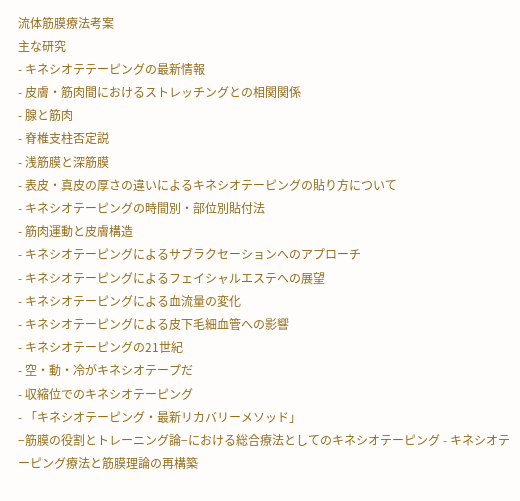流体筋膜療法考案
主な研究
- キネシオテテーピングの最新情報
- 皮膚・筋肉間におけるストレッチングとの相関関係
- 腺と筋肉
- 脊椎支柱否定説
- 浅筋膜と深筋膜
- 表皮・真皮の厚さの違いによるキネシオテーピングの貼り方について
- キネシオテーピングの時間別・部位別貼付法
- 筋肉運動と皮膚構造
- キネシオテーピングによるサブラクセーションへのアプローチ
- キネシオテーピングによるフェイシャルエステへの展望
- キネシオテーピングによる血流量の変化
- キネシオテーピングによる皮下毛細血管への影響
- キネシオテーピングの21世紀
- 空・動・冷がキネシオテープだ
- 収縮位でのキネシオテーピング
- 「キネシオテーピング・最新リカバリーメソッド」
−筋膜の役割とトレーニング論−における総合療法としてのキネシオテーピング - キネシオテーピング療法と筋膜理論の再構築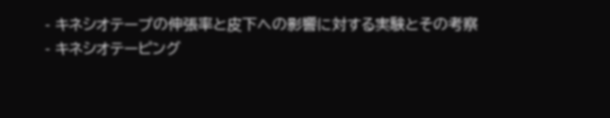- キネシオテープの伸張率と皮下への影響に対する実験とその考察
- キネシオテーピング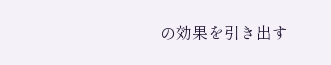の効果を引き出す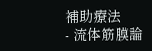補助療法
- 流体筋膜論